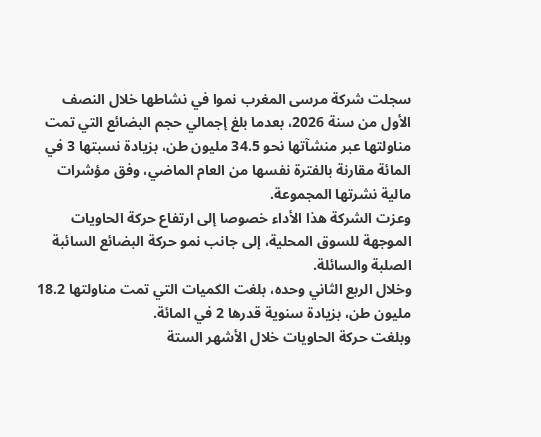سجلت شركة مرسى المغرب نموا في نشاطها خلال النصف الأول من سنة 2026، بعدما بلغ إجمالي حجم البضائع التي تمت مناولتها عبر منشآتها نحو 34.5 مليون طن، بزيادة نسبتها 3 في المائة مقارنة بالفترة نفسها من العام الماضي، وفق مؤشرات مالية نشرتها المجموعة.
وعزت الشركة هذا الأداء خصوصا إلى ارتفاع حركة الحاويات الموجهة للسوق المحلية، إلى جانب نمو حركة البضائع السائبة الصلبة والسائلة.
وخلال الربع الثاني وحده، بلغت الكميات التي تمت مناولتها 18.2 مليون طن، بزيادة سنوية قدرها 2 في المائة.
وبلغت حركة الحاويات خلال الأشهر الستة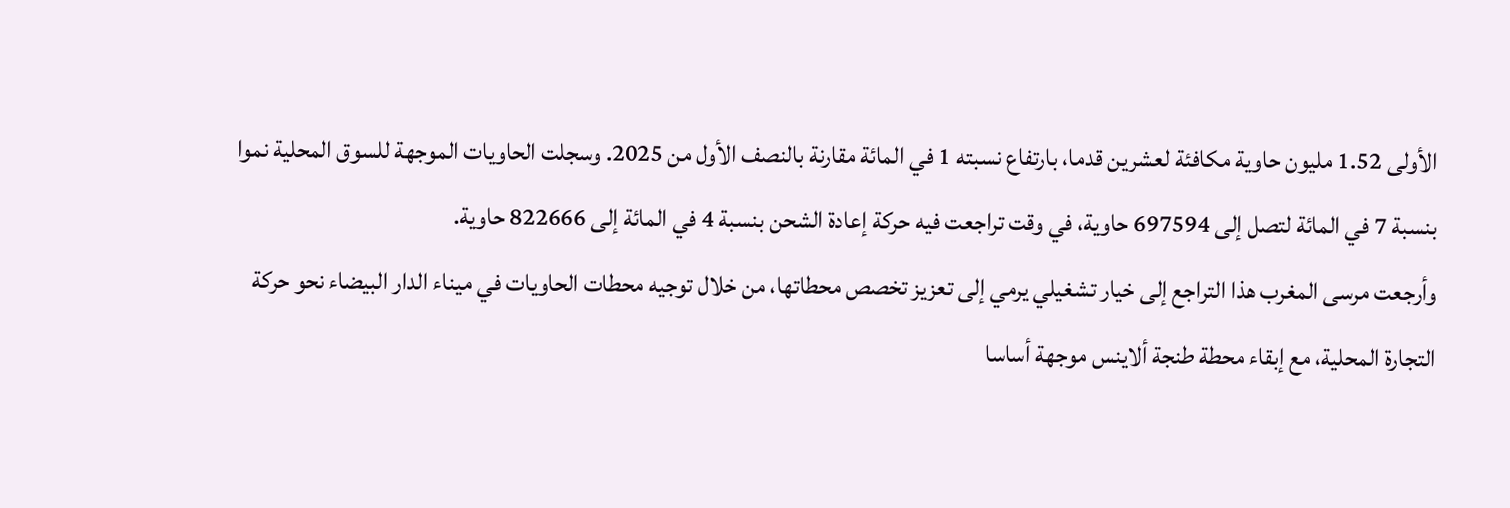الأولى 1.52 مليون حاوية مكافئة لعشرين قدما، بارتفاع نسبته 1 في المائة مقارنة بالنصف الأول من 2025. وسجلت الحاويات الموجهة للسوق المحلية نموا بنسبة 7 في المائة لتصل إلى 697594 حاوية، في وقت تراجعت فيه حركة إعادة الشحن بنسبة 4 في المائة إلى 822666 حاوية.
وأرجعت مرسى المغرب هذا التراجع إلى خيار تشغيلي يرمي إلى تعزيز تخصص محطاتها، من خلال توجيه محطات الحاويات في ميناء الدار البيضاء نحو حركة التجارة المحلية، مع إبقاء محطة طنجة ألاينس موجهة أساسا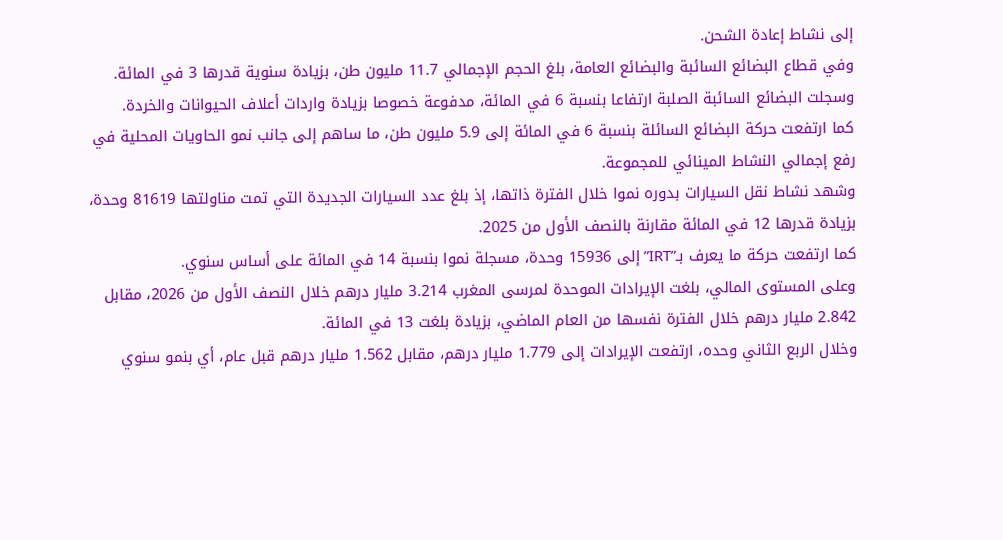إلى نشاط إعادة الشحن.
وفي قطاع البضائع السائبة والبضائع العامة، بلغ الحجم الإجمالي 11.7 مليون طن، بزيادة سنوية قدرها 3 في المائة. وسجلت البضائع السائبة الصلبة ارتفاعا بنسبة 6 في المائة، مدفوعة خصوصا بزيادة واردات أعلاف الحيوانات والخردة.
كما ارتفعت حركة البضائع السائلة بنسبة 6 في المائة إلى 5.9 مليون طن، ما ساهم إلى جانب نمو الحاويات المحلية في رفع إجمالي النشاط المينائي للمجموعة.
وشهد نشاط نقل السيارات بدوره نموا خلال الفترة ذاتها، إذ بلغ عدد السيارات الجديدة التي تمت مناولتها 81619 وحدة، بزيادة قدرها 12 في المائة مقارنة بالنصف الأول من 2025.
كما ارتفعت حركة ما يعرف بـ”IRT” إلى 15936 وحدة، مسجلة نموا بنسبة 14 في المائة على أساس سنوي.
وعلى المستوى المالي، بلغت الإيرادات الموحدة لمرسى المغرب 3.214 مليار درهم خلال النصف الأول من 2026، مقابل 2.842 مليار درهم خلال الفترة نفسها من العام الماضي، بزيادة بلغت 13 في المائة.
وخلال الربع الثاني وحده، ارتفعت الإيرادات إلى 1.779 مليار درهم، مقابل 1.562 مليار درهم قبل عام، أي بنمو سنوي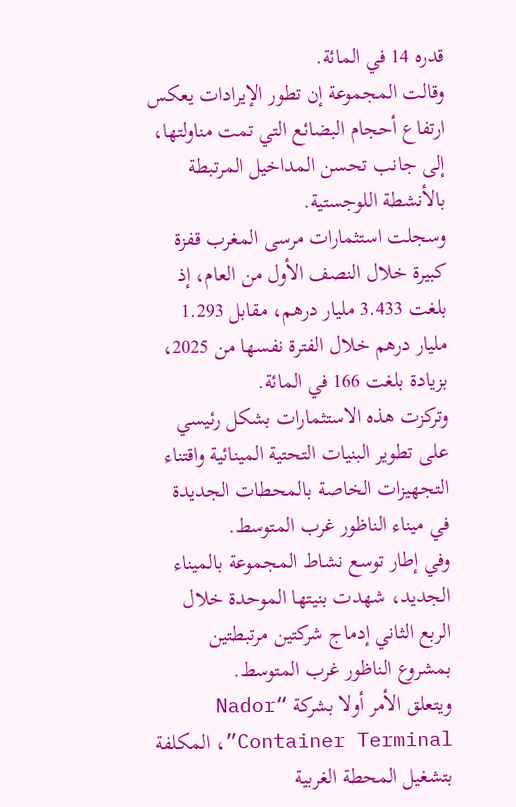قدره 14 في المائة.
وقالت المجموعة إن تطور الإيرادات يعكس ارتفاع أحجام البضائع التي تمت مناولتها، إلى جانب تحسن المداخيل المرتبطة بالأنشطة اللوجستية.
وسجلت استثمارات مرسى المغرب قفزة كبيرة خلال النصف الأول من العام، إذ بلغت 3.433 مليار درهم، مقابل 1.293 مليار درهم خلال الفترة نفسها من 2025، بزيادة بلغت 166 في المائة.
وتركزت هذه الاستثمارات بشكل رئيسي على تطوير البنيات التحتية المينائية واقتناء التجهيزات الخاصة بالمحطات الجديدة في ميناء الناظور غرب المتوسط.
وفي إطار توسع نشاط المجموعة بالميناء الجديد، شهدت بنيتها الموحدة خلال الربع الثاني إدماج شركتين مرتبطتين بمشروع الناظور غرب المتوسط.
ويتعلق الأمر أولا بشركة “Nador Container Terminal”، المكلفة بتشغيل المحطة الغربية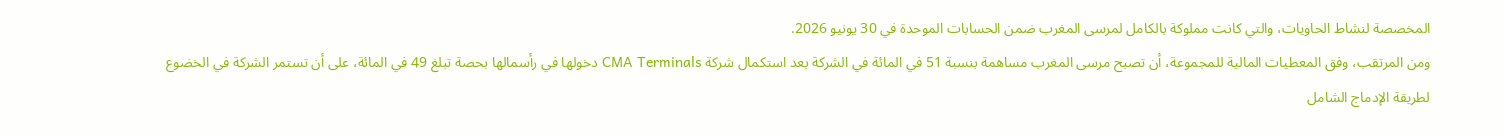المخصصة لنشاط الحاويات، والتي كانت مملوكة بالكامل لمرسى المغرب ضمن الحسابات الموحدة في 30 يونيو 2026.
ومن المرتقب، وفق المعطيات المالية للمجموعة، أن تصبح مرسى المغرب مساهمة بنسبة 51 في المائة في الشركة بعد استكمال شركة CMA Terminals دخولها في رأسمالها بحصة تبلغ 49 في المائة، على أن تستمر الشركة في الخضوع لطريقة الإدماج الشامل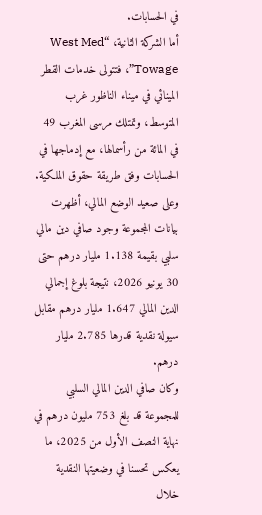في الحسابات.
أما الشركة الثانية، “West Med Towage”، فتتولى خدمات القطر المينائي في ميناء الناظور غرب المتوسط، وتمتلك مرسى المغرب 49 في المائة من رأسمالها، مع إدماجها في الحسابات وفق طريقة حقوق الملكية.
وعلى صعيد الوضع المالي، أظهرت بيانات المجموعة وجود صافي دين مالي سلبي بقيمة 1.138 مليار درهم حتى 30 يونيو 2026، نتيجة بلوغ إجمالي الدين المالي 1.647 مليار درهم مقابل سيولة نقدية قدرها 2.785 مليار درهم.
وكان صافي الدين المالي السلبي للمجموعة قد بلغ 753 مليون درهم في نهاية النصف الأول من 2025، ما يعكس تحسنا في وضعيتها النقدية خلال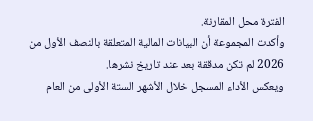الفترة محل المقارنة.
وأكدت المجموعة أن البيانات المالية المتعلقة بالنصف الأول من 2026 لم تكن مدققة بعد عند تاريخ نشرها.
ويعكس الأداء المسجل خلال الأشهر الستة الأولى من العام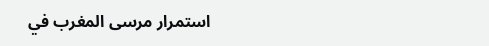استمرار مرسى المغرب في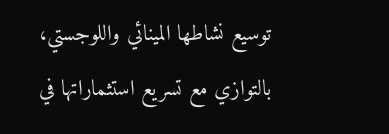توسيع نشاطها المينائي واللوجستي، بالتوازي مع تسريع استثماراتها في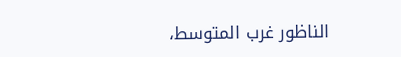الناظور غرب المتوسط،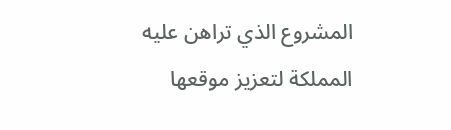المشروع الذي تراهن عليه المملكة لتعزيز موقعها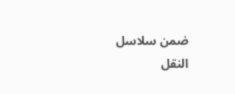ضمن سلاسل النقل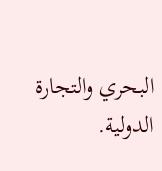البحري والتجارة الدولية.